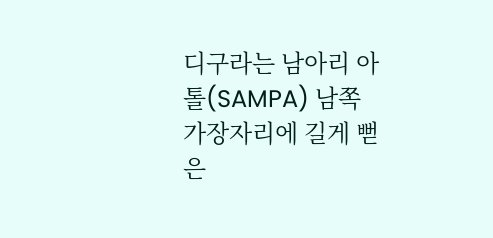디구라는 남아리 아톨(SAMPA) 남쪽 가장자리에 길게 뻗은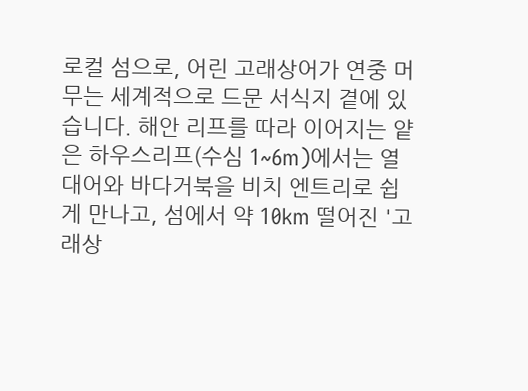로컬 섬으로, 어린 고래상어가 연중 머무는 세계적으로 드문 서식지 곁에 있습니다. 해안 리프를 따라 이어지는 얕은 하우스리프(수심 1~6m)에서는 열대어와 바다거북을 비치 엔트리로 쉽게 만나고, 섬에서 약 10km 떨어진 '고래상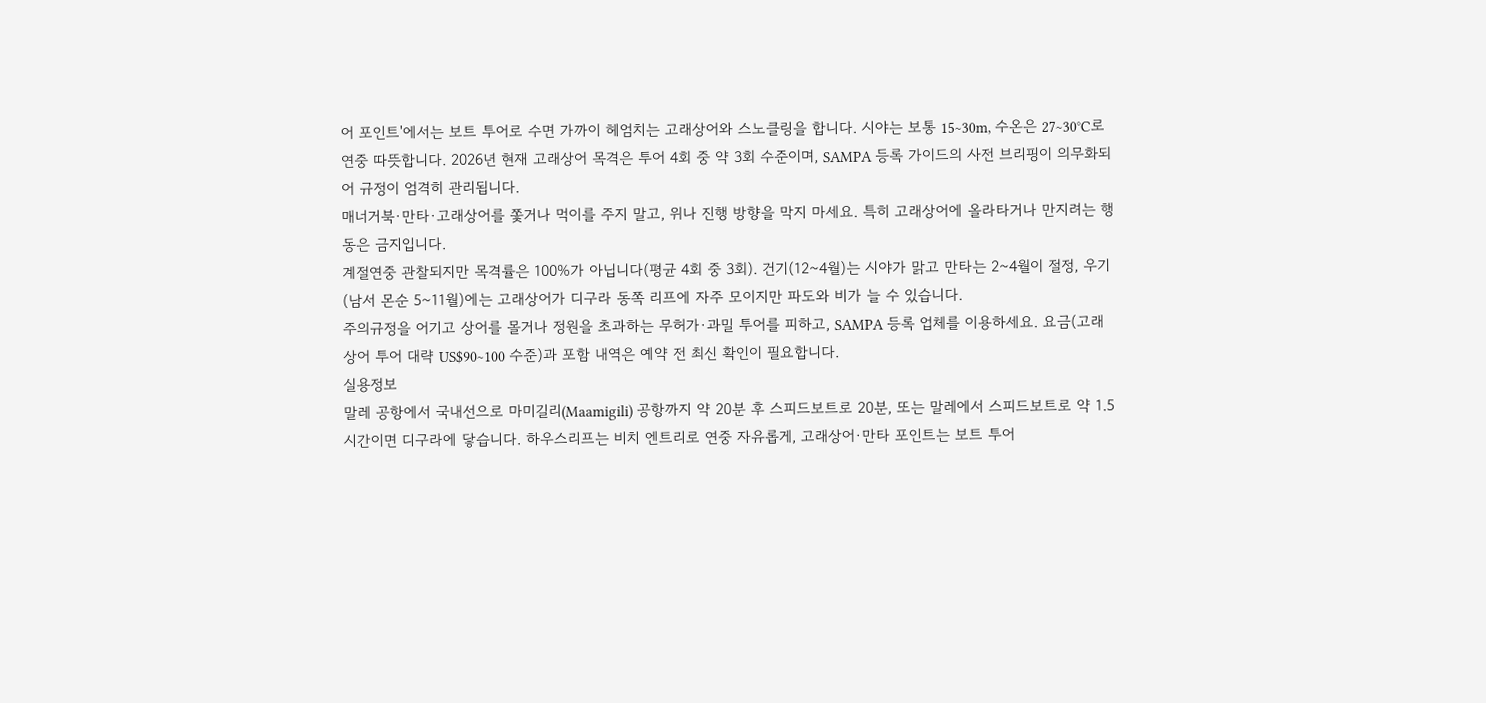어 포인트'에서는 보트 투어로 수면 가까이 헤엄치는 고래상어와 스노클링을 합니다. 시야는 보통 15~30m, 수온은 27~30°C로 연중 따뜻합니다. 2026년 현재 고래상어 목격은 투어 4회 중 약 3회 수준이며, SAMPA 등록 가이드의 사전 브리핑이 의무화되어 규정이 엄격히 관리됩니다.
매너거북·만타·고래상어를 쫓거나 먹이를 주지 말고, 위나 진행 방향을 막지 마세요. 특히 고래상어에 올라타거나 만지려는 행동은 금지입니다.
계절연중 관찰되지만 목격률은 100%가 아닙니다(평균 4회 중 3회). 건기(12~4월)는 시야가 맑고 만타는 2~4월이 절정, 우기(남서 몬순 5~11월)에는 고래상어가 디구라 동쪽 리프에 자주 모이지만 파도와 비가 늘 수 있습니다.
주의규정을 어기고 상어를 몰거나 정원을 초과하는 무허가·과밀 투어를 피하고, SAMPA 등록 업체를 이용하세요. 요금(고래상어 투어 대략 US$90~100 수준)과 포함 내역은 예약 전 최신 확인이 필요합니다.
실용정보
말레 공항에서 국내선으로 마미길리(Maamigili) 공항까지 약 20분 후 스피드보트로 20분, 또는 말레에서 스피드보트로 약 1.5시간이면 디구라에 닿습니다. 하우스리프는 비치 엔트리로 연중 자유롭게, 고래상어·만타 포인트는 보트 투어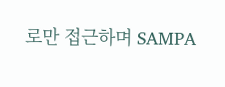로만 접근하며 SAMPA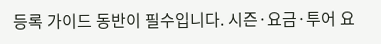등록 가이드 동반이 필수입니다. 시즌·요금·투어 요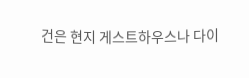건은 현지 게스트하우스나 다이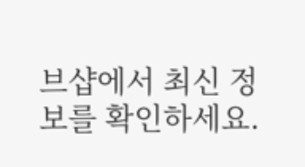브샵에서 최신 정보를 확인하세요.